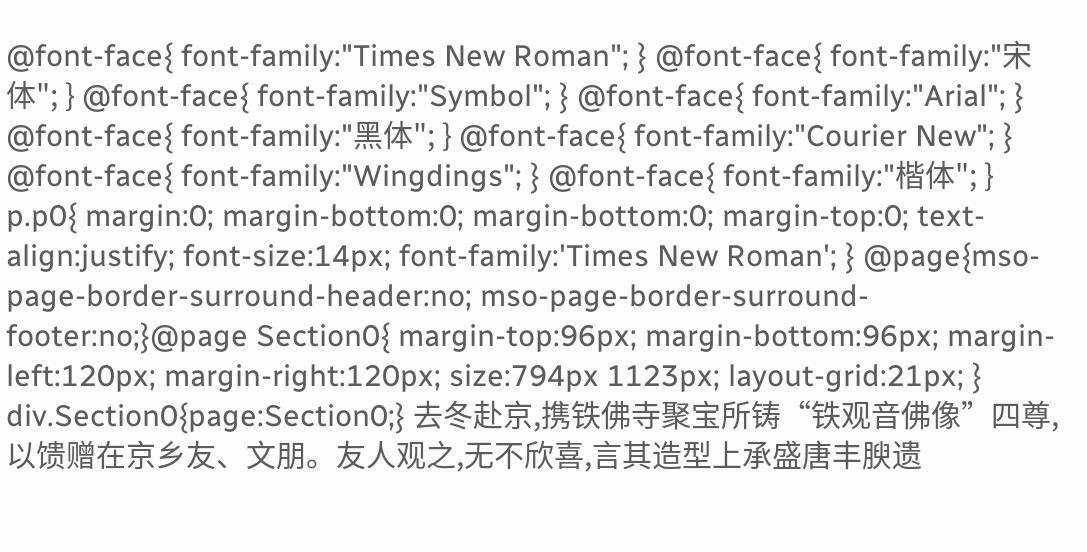@font-face{ font-family:"Times New Roman"; } @font-face{ font-family:"宋体"; } @font-face{ font-family:"Symbol"; } @font-face{ font-family:"Arial"; } @font-face{ font-family:"黑体"; } @font-face{ font-family:"Courier New"; } @font-face{ font-family:"Wingdings"; } @font-face{ font-family:"楷体"; } p.p0{ margin:0; margin-bottom:0; margin-bottom:0; margin-top:0; text-align:justify; font-size:14px; font-family:'Times New Roman'; } @page{mso-page-border-surround-header:no; mso-page-border-surround-footer:no;}@page Section0{ margin-top:96px; margin-bottom:96px; margin-left:120px; margin-right:120px; size:794px 1123px; layout-grid:21px; } div.Section0{page:Section0;} 去冬赴京,携铁佛寺聚宝所铸“铁观音佛像”四尊,以馈赠在京乡友、文朋。友人观之,无不欣喜,言其造型上承盛唐丰腴遗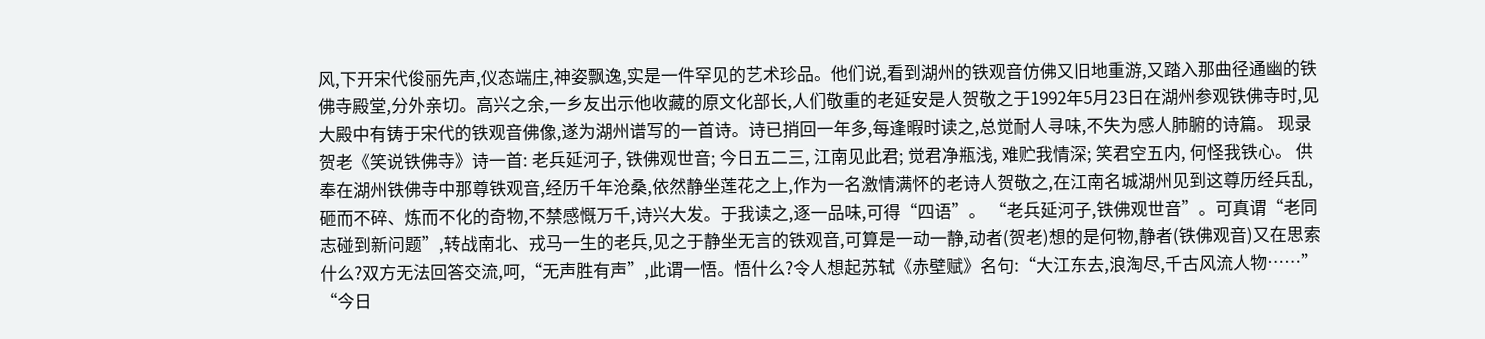风,下开宋代俊丽先声,仪态端庄,神姿飘逸,实是一件罕见的艺术珍品。他们说,看到湖州的铁观音仿佛又旧地重游,又踏入那曲径通幽的铁佛寺殿堂,分外亲切。高兴之余,一乡友出示他收藏的原文化部长,人们敬重的老延安是人贺敬之于1992年5月23日在湖州参观铁佛寺时,见大殿中有铸于宋代的铁观音佛像,遂为湖州谱写的一首诗。诗已捎回一年多,每逢暇时读之,总觉耐人寻味,不失为感人肺腑的诗篇。 现录贺老《笑说铁佛寺》诗一首: 老兵延河子, 铁佛观世音; 今日五二三, 江南见此君; 觉君净瓶浅, 难贮我情深; 笑君空五内, 何怪我铁心。 供奉在湖州铁佛寺中那尊铁观音,经历千年沧桑,依然静坐莲花之上,作为一名激情满怀的老诗人贺敬之,在江南名城湖州见到这尊历经兵乱,砸而不碎、炼而不化的奇物,不禁感慨万千,诗兴大发。于我读之,逐一品味,可得“四语”。 “老兵延河子,铁佛观世音”。可真谓“老同志碰到新问题”,转战南北、戎马一生的老兵,见之于静坐无言的铁观音,可算是一动一静,动者(贺老)想的是何物,静者(铁佛观音)又在思索什么?双方无法回答交流,呵,“无声胜有声”,此谓一悟。悟什么?令人想起苏轼《赤壁赋》名句:“大江东去,浪淘尽,千古风流人物……” “今日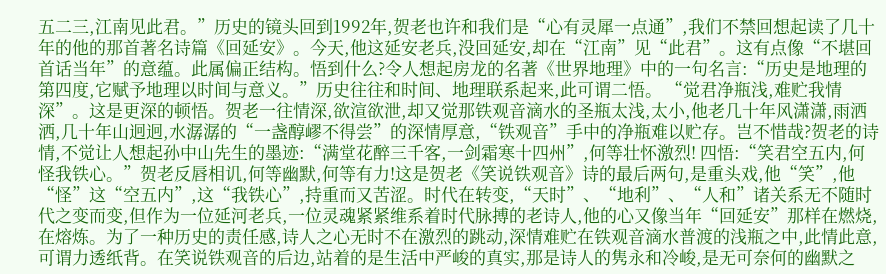五二三,江南见此君。”历史的镜头回到1992年,贺老也许和我们是“心有灵犀一点通”,我们不禁回想起读了几十年的他的那首著名诗篇《回延安》。今天,他这延安老兵,没回延安,却在“江南”见“此君”。这有点像“不堪回首话当年”的意蕴。此属偏正结构。悟到什么?令人想起房龙的名著《世界地理》中的一句名言:“历史是地理的第四度,它赋予地理以时间与意义。”历史往往和时间、地理联系起来,此可谓二悟。 “觉君净瓶浅,难贮我情深”。这是更深的顿悟。贺老一往情深,欲渲欲泄,却又觉那铁观音滴水的圣瓶太浅,太小,他老几十年风潇潇,雨洒洒,几十年山迥迥,水潺潺的“一盏醇嵺不得尝”的深情厚意,“铁观音”手中的净瓶难以贮存。岂不惜哉?贺老的诗情,不觉让人想起孙中山先生的墨迹:“满堂花醉三千客,一剑霜寒十四州”,何等壮怀激烈! 四悟:“笑君空五内,何怪我铁心。”贺老反唇相讥,何等幽默,何等有力!这是贺老《笑说铁观音》诗的最后两句,是重头戏,他“笑”,他“怪”这“空五内”,这“我铁心”,持重而又苦涩。时代在转变,“天时”、“地利”、“人和”诸关系无不随时代之变而变,但作为一位延河老兵,一位灵魂紧紧维系着时代脉搏的老诗人,他的心又像当年“回延安”那样在燃烧,在熔炼。为了一种历史的责任感,诗人之心无时不在激烈的跳动,深情难贮在铁观音滴水普渡的浅瓶之中,此情此意,可谓力透纸背。在笑说铁观音的后边,站着的是生活中严峻的真实,那是诗人的隽永和冷峻,是无可奈何的幽默之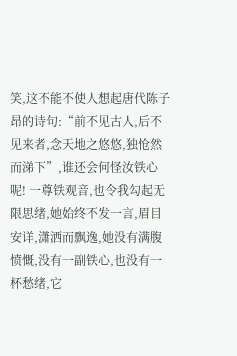笑,这不能不使人想起唐代陈子昂的诗句:“前不见古人,后不见来者,念天地之悠悠,独怆然而涕下”,谁还会何怪汝铁心呢! 一尊铁观音,也令我勾起无限思绪,她始终不发一言,眉目安详,潇洒而飘逸,她没有满腹愤慨,没有一副铁心,也没有一杯愁绪,它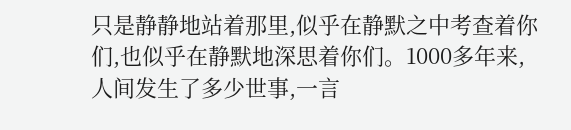只是静静地站着那里,似乎在静默之中考查着你们,也似乎在静默地深思着你们。1000多年来,人间发生了多少世事,一言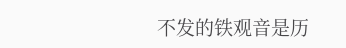不发的铁观音是历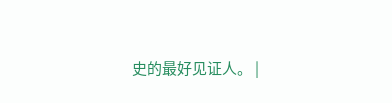史的最好见证人。 |